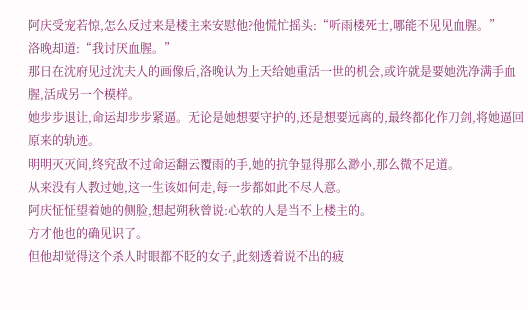阿庆受宠若惊,怎么反过来是楼主来安慰他?他慌忙摇头:“听雨楼死士,哪能不见见血腥。”
洛晚却道:“我讨厌血腥。”
那日在沈府见过沈夫人的画像后,洛晚认为上天给她重活一世的机会,或许就是要她洗净满手血腥,活成另一个模样。
她步步退让,命运却步步紧逼。无论是她想要守护的,还是想要远离的,最终都化作刀剑,将她逼回原来的轨迹。
明明灭灭间,终究敌不过命运翻云覆雨的手,她的抗争显得那么渺小,那么微不足道。
从来没有人教过她,这一生该如何走,每一步都如此不尽人意。
阿庆怔怔望着她的侧脸,想起朔秋曾说:心软的人是当不上楼主的。
方才他也的确见识了。
但他却觉得这个杀人时眼都不眨的女子,此刻透着说不出的疲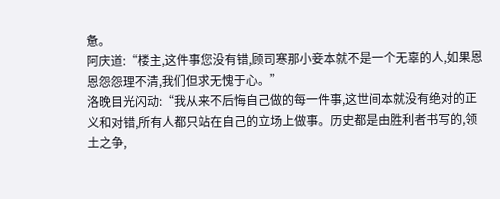惫。
阿庆道:“楼主,这件事您没有错,顾司寒那小妾本就不是一个无辜的人,如果恩恩怨怨理不清,我们但求无愧于心。”
洛晚目光闪动:“我从来不后悔自己做的每一件事,这世间本就没有绝对的正义和对错,所有人都只站在自己的立场上做事。历史都是由胜利者书写的,领土之争,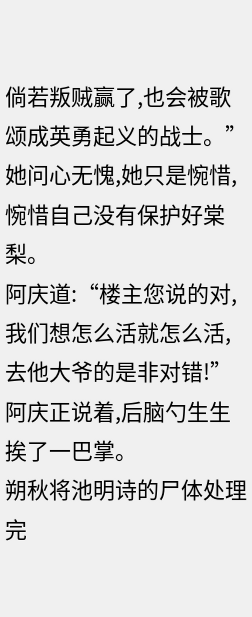倘若叛贼赢了,也会被歌颂成英勇起义的战士。”
她问心无愧,她只是惋惜,惋惜自己没有保护好棠梨。
阿庆道:“楼主您说的对,我们想怎么活就怎么活,去他大爷的是非对错!”
阿庆正说着,后脑勺生生挨了一巴掌。
朔秋将池明诗的尸体处理完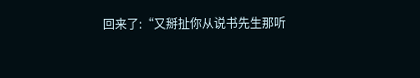回来了:“又掰扯你从说书先生那听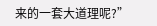来的一套大道理呢?”